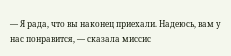— Я рада, что вы наконец приехали. Надеюсь, вам у нас понравится, — сказала миссис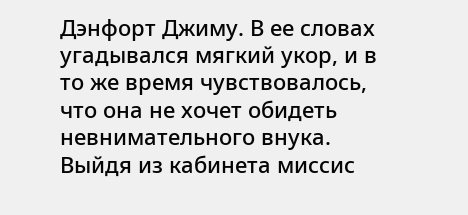Дэнфорт Джиму. В ее словах угадывался мягкий укор, и в то же время чувствовалось, что она не хочет обидеть невнимательного внука.
Выйдя из кабинета миссис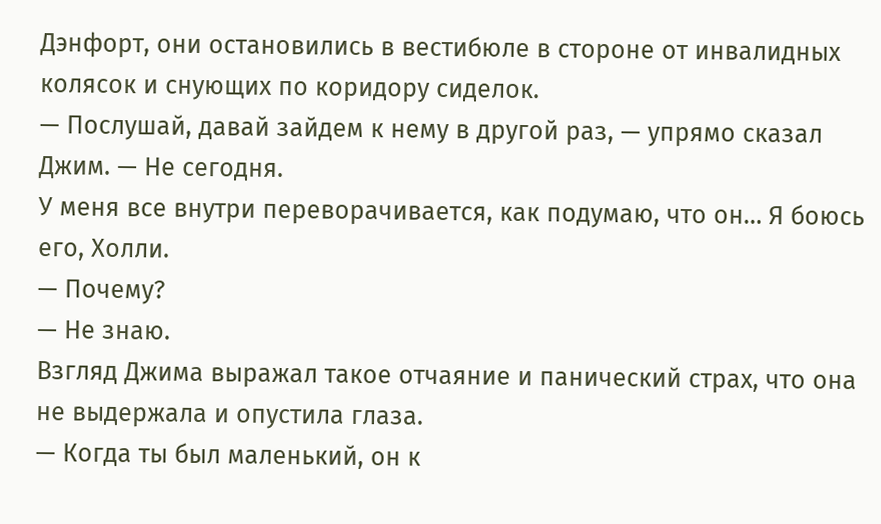Дэнфорт, они остановились в вестибюле в стороне от инвалидных колясок и снующих по коридору сиделок.
— Послушай, давай зайдем к нему в другой раз, — упрямо сказал Джим. — Не сегодня.
У меня все внутри переворачивается, как подумаю, что он… Я боюсь его, Холли.
— Почему?
— Не знаю.
Взгляд Джима выражал такое отчаяние и панический страх, что она не выдержала и опустила глаза.
— Когда ты был маленький, он к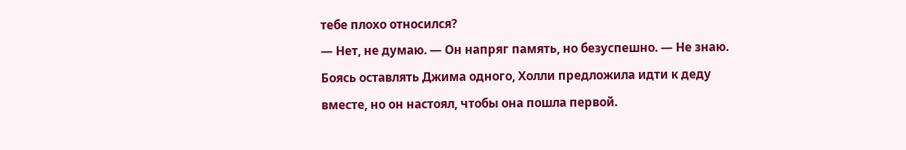тебе плохо относился?
— Нет, не думаю. — Он напряг память, но безуспешно. — Не знаю.
Боясь оставлять Джима одного, Холли предложила идти к деду вместе, но он настоял, чтобы она пошла первой.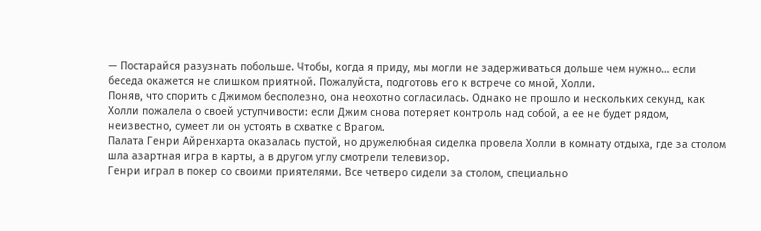— Постарайся разузнать побольше. Чтобы, когда я приду, мы могли не задерживаться дольше чем нужно… если беседа окажется не слишком приятной. Пожалуйста, подготовь его к встрече со мной, Холли.
Поняв, что спорить с Джимом бесполезно, она неохотно согласилась. Однако не прошло и нескольких секунд, как Холли пожалела о своей уступчивости: если Джим снова потеряет контроль над собой, а ее не будет рядом, неизвестно, сумеет ли он устоять в схватке с Врагом.
Палата Генри Айренхарта оказалась пустой, но дружелюбная сиделка провела Холли в комнату отдыха, где за столом шла азартная игра в карты, а в другом углу смотрели телевизор.
Генри играл в покер со своими приятелями. Все четверо сидели за столом, специально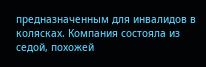предназначенным для инвалидов в колясках. Компания состояла из седой, похожей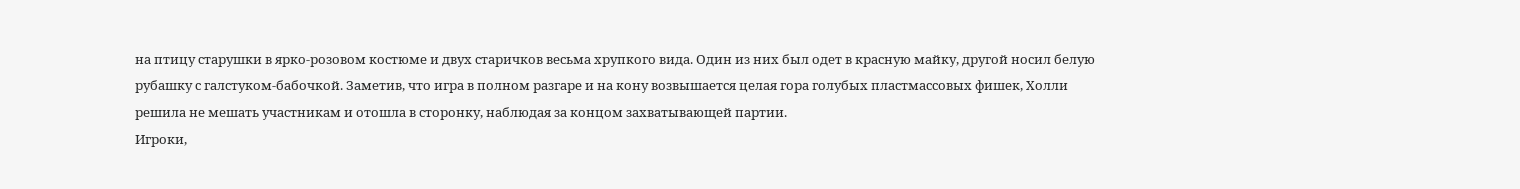на птицу старушки в ярко-розовом костюме и двух старичков весьма хрупкого вида. Один из них был одет в красную майку, другой носил белую рубашку с галстуком-бабочкой. Заметив, что игра в полном разгаре и на кону возвышается целая гора голубых пластмассовых фишек, Холли решила не мешать участникам и отошла в сторонку, наблюдая за концом захватывающей партии.
Игроки,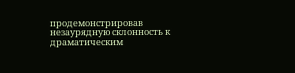продемонстрировав незаурядную склонность к драматическим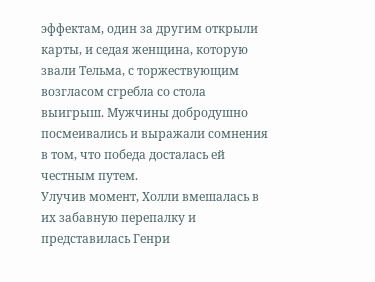эффектам, один за другим открыли карты, и седая женщина, которую звали Тельма, с торжествующим возгласом сгребла со стола выигрыш. Мужчины добродушно посмеивались и выражали сомнения в том, что победа досталась ей честным путем.
Улучив момент, Холли вмешалась в их забавную перепалку и представилась Генри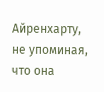Айренхарту, не упоминая, что она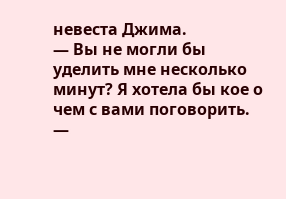невеста Джима.
— Вы не могли бы уделить мне несколько минут? Я хотела бы кое о чем с вами поговорить.
—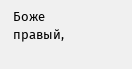Боже правый,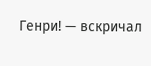Генри! — вскричал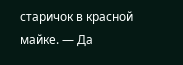старичок в красной майке. — Да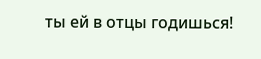ты ей в отцы годишься!